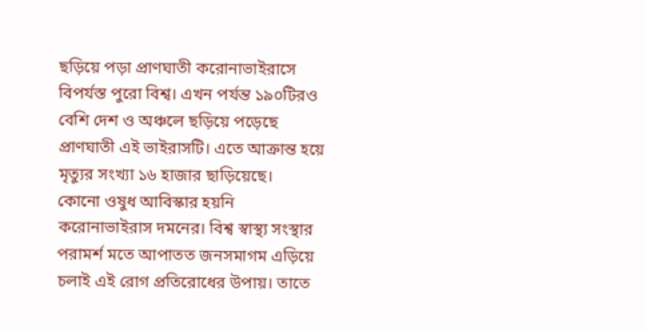ছড়িয়ে পড়া প্রাণঘাতী করোনাভাইরাসে বিপর্যস্ত পুরো বিশ্ব। এখন পর্যন্ত ১৯০টিরও বেশি দেশ ও অঞ্চলে ছড়িয়ে পড়েছে প্রাণঘাতী এই ভাইরাসটি। এতে আক্রান্ত হয়ে মৃত্যুর সংখ্যা ১৬ হাজার ছাড়িয়েছে।
কোনো ওষুধ আবিস্কার হয়নি করোনাভাইরাস দমনের। বিশ্ব স্বাস্থ্য সংস্থার পরামর্শ মতে আপাতত জনসমাগম এড়িয়ে চলাই এই রোগ প্রতিরোধের উপায়। তাতে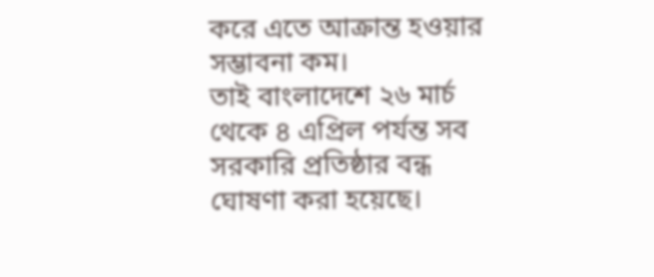করে এতে আক্রান্ত হওয়ার সম্ভাবনা কম।
তাই বাংলাদেশে ২৬ মার্চ থেকে ৪ এপ্রিল পর্যন্ত সব সরকারি প্রতিষ্ঠার বন্ধ ঘোষণা করা হয়েছে।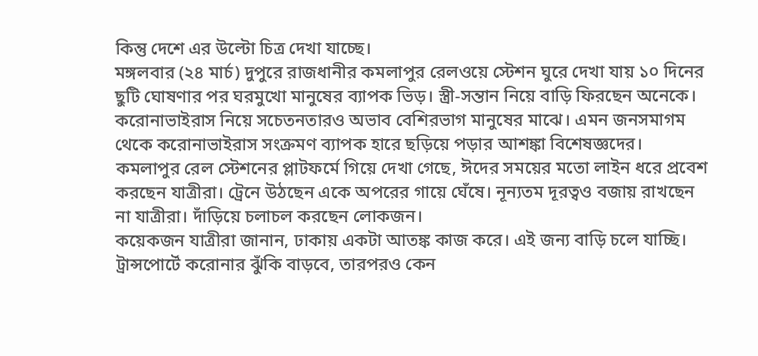কিন্তু দেশে এর উল্টো চিত্র দেখা যাচ্ছে।
মঙ্গলবার (২৪ মার্চ) দুপুরে রাজধানীর কমলাপুর রেলওয়ে স্টেশন ঘুরে দেখা যায় ১০ দিনের ছুটি ঘোষণার পর ঘরমুখো মানুষের ব্যাপক ভিড়। স্ত্রী-সন্তান নিয়ে বাড়ি ফিরছেন অনেকে।
করোনাভাইরাস নিয়ে সচেতনতারও অভাব বেশিরভাগ মানুষের মাঝে। এমন জনসমাগম থেকে করোনাভাইরাস সংক্রমণ ব্যাপক হারে ছড়িয়ে পড়ার আশঙ্কা বিশেষজ্ঞদের।
কমলাপুর রেল স্টেশনের প্লাটফর্মে গিয়ে দেখা গেছে, ঈদের সময়ের মতো লাইন ধরে প্রবেশ করছেন যাত্রীরা। ট্রেনে উঠছেন একে অপরের গায়ে ঘেঁষে। নূন্যতম দূরত্বও বজায় রাখছেন না যাত্রীরা। দাঁড়িয়ে চলাচল করছেন লোকজন।
কয়েকজন যাত্রীরা জানান, ঢাকায় একটা আতঙ্ক কাজ করে। এই জন্য বাড়ি চলে যাচ্ছি।
ট্রান্সপোর্টে করোনার ঝুঁকি বাড়বে, তারপরও কেন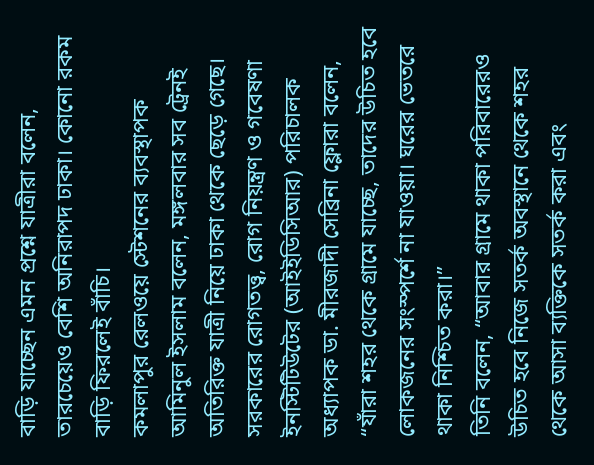বাড়ি যাচ্ছেন এমন প্রশ্নে যাত্রীরা বলেন, তারচেয়েও বেশি অনিরাপদ ঢাকা। কোনো রকম বাড়ি ফিরলেই বাঁচি।
কমলাপুর রেলওয়ে স্টেশনের ব্যবস্থাপক আমিনুল ইসলাম বলেন, মঙ্গলবার সব ট্রেনই অতিরিক্ত যাত্রী নিয়ে ঢাকা থেকে ছেড়ে গেছে।
সরকারের রোগতত্ত্ব, রোগ নিয়ন্ত্রণ ও গবেষণা ইনস্টিটিউটের (আইইডিসিআর) পরিচালক অধ্যাপক ডা. মীরজাদী সেব্রিনা ফ্লোরা বলেন, “যাঁরা শহর থেকে গ্রামে যাচ্ছে, তাদের উচিত হবে লোকজনের সংস্পর্শে না যাওয়া। ঘরের ভেতরে থাকা নিশ্চিত করা।”
তিনি বলেন, “আবার গ্রামে থাকা পরিবারেরও উচিত হবে নিজে সতর্ক অবস্থানে থেকে শহর থেকে আসা ব্যক্তিকে সতর্ক করা এবং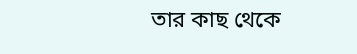তার কাছ থেকে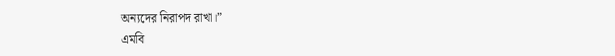অন্যদের নিরাপদ রাখা।”
এমবি